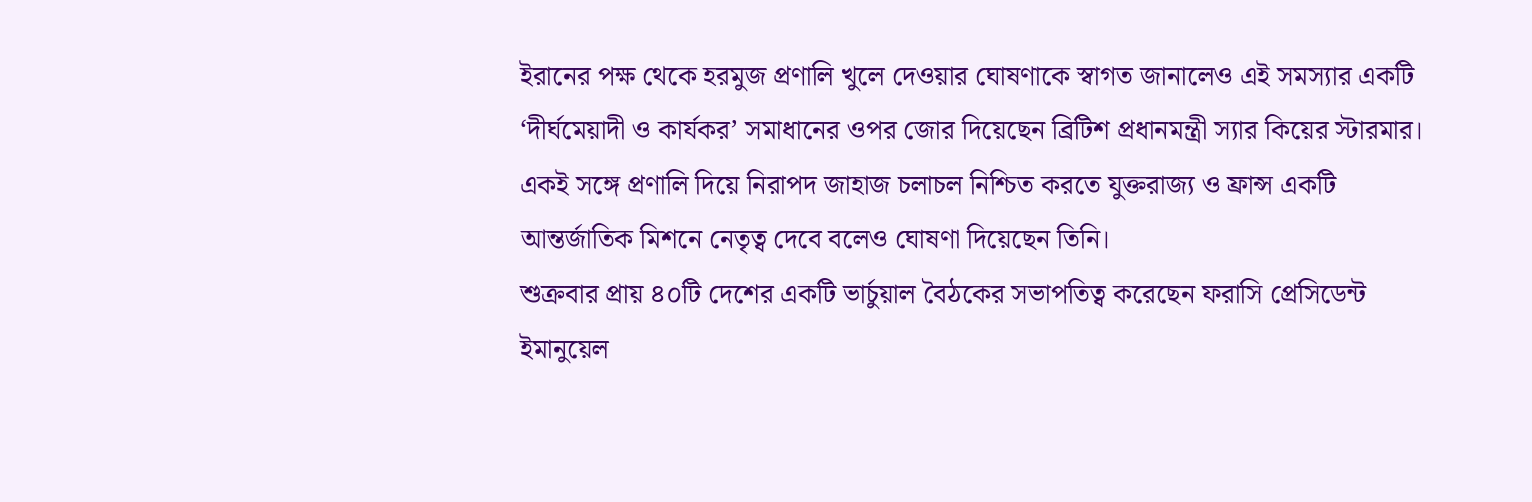ইরানের পক্ষ থেকে হরমুজ প্রণালি খুলে দেওয়ার ঘোষণাকে স্বাগত জানালেও এই সমস্যার একটি ‘দীর্ঘমেয়াদী ও কার্যকর’ সমাধানের ওপর জোর দিয়েছেন ব্রিটিশ প্রধানমন্ত্রী স্যার কিয়ের স্টারমার। একই সঙ্গে প্রণালি দিয়ে নিরাপদ জাহাজ চলাচল নিশ্চিত করতে যুক্তরাজ্য ও ফ্রান্স একটি আন্তর্জাতিক মিশনে নেতৃত্ব দেবে বলেও ঘোষণা দিয়েছেন তিনি।
শুক্রবার প্রায় ৪০টি দেশের একটি ভার্চুয়াল বৈঠকের সভাপতিত্ব করেছেন ফরাসি প্রেসিডেন্ট ইমানুয়েল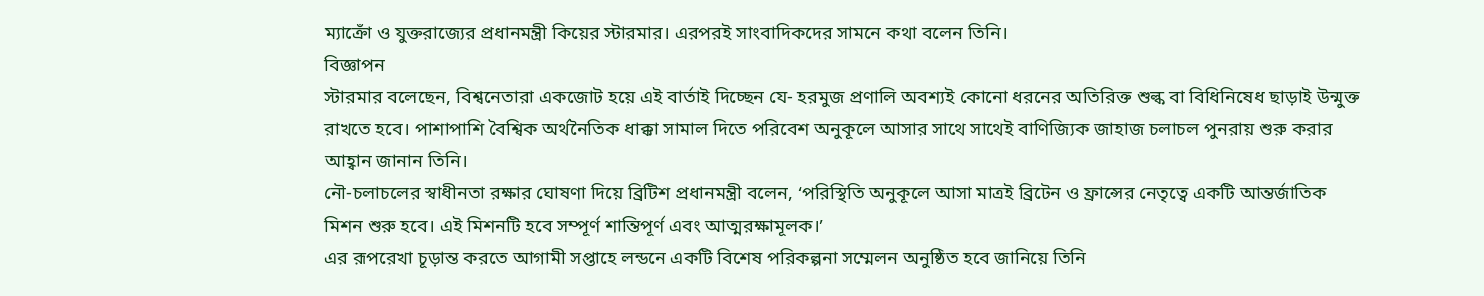ম্যাক্রোঁ ও যুক্তরাজ্যের প্রধানমন্ত্রী কিয়ের স্টারমার। এরপরই সাংবাদিকদের সামনে কথা বলেন তিনি।
বিজ্ঞাপন
স্টারমার বলেছেন, বিশ্বনেতারা একজোট হয়ে এই বার্তাই দিচ্ছেন যে- হরমুজ প্রণালি অবশ্যই কোনো ধরনের অতিরিক্ত শুল্ক বা বিধিনিষেধ ছাড়াই উন্মুক্ত রাখতে হবে। পাশাপাশি বৈশ্বিক অর্থনৈতিক ধাক্কা সামাল দিতে পরিবেশ অনুকূলে আসার সাথে সাথেই বাণিজ্যিক জাহাজ চলাচল পুনরায় শুরু করার আহ্বান জানান তিনি।
নৌ-চলাচলের স্বাধীনতা রক্ষার ঘোষণা দিয়ে ব্রিটিশ প্রধানমন্ত্রী বলেন, ‘পরিস্থিতি অনুকূলে আসা মাত্রই ব্রিটেন ও ফ্রান্সের নেতৃত্বে একটি আন্তর্জাতিক মিশন শুরু হবে। এই মিশনটি হবে সম্পূর্ণ শান্তিপূর্ণ এবং আত্মরক্ষামূলক।’
এর রূপরেখা চূড়ান্ত করতে আগামী সপ্তাহে লন্ডনে একটি বিশেষ পরিকল্পনা সম্মেলন অনুষ্ঠিত হবে জানিয়ে তিনি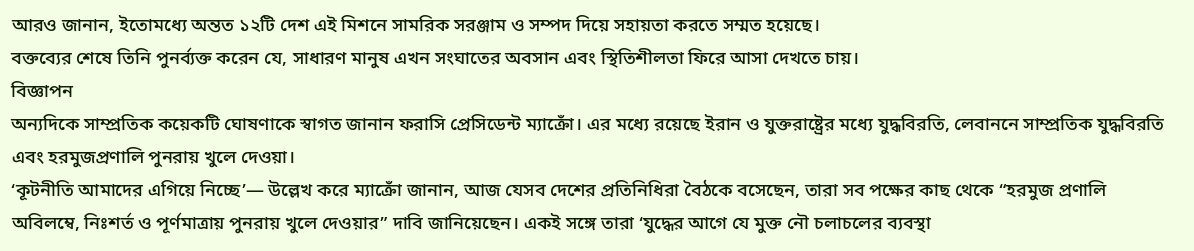আরও জানান, ইতোমধ্যে অন্তত ১২টি দেশ এই মিশনে সামরিক সরঞ্জাম ও সম্পদ দিয়ে সহায়তা করতে সম্মত হয়েছে।
বক্তব্যের শেষে তিনি পুনর্ব্যক্ত করেন যে, সাধারণ মানুষ এখন সংঘাতের অবসান এবং স্থিতিশীলতা ফিরে আসা দেখতে চায়।
বিজ্ঞাপন
অন্যদিকে সাম্প্রতিক কয়েকটি ঘোষণাকে স্বাগত জানান ফরাসি প্রেসিডেন্ট ম্যাক্রোঁ। এর মধ্যে রয়েছে ইরান ও যুক্তরাষ্ট্রের মধ্যে যুদ্ধবিরতি, লেবাননে সাম্প্রতিক যুদ্ধবিরতি এবং হরমুজপ্রণালি পুনরায় খুলে দেওয়া।
‘কূটনীতি আমাদের এগিয়ে নিচ্ছে’— উল্লেখ করে ম্যাক্রোঁ জানান, আজ যেসব দেশের প্রতিনিধিরা বৈঠকে বসেছেন, তারা সব পক্ষের কাছ থেকে “হরমুজ প্রণালি অবিলম্বে, নিঃশর্ত ও পূর্ণমাত্রায় পুনরায় খুলে দেওয়ার” দাবি জানিয়েছেন। একই সঙ্গে তারা ‘যুদ্ধের আগে যে মুক্ত নৌ চলাচলের ব্যবস্থা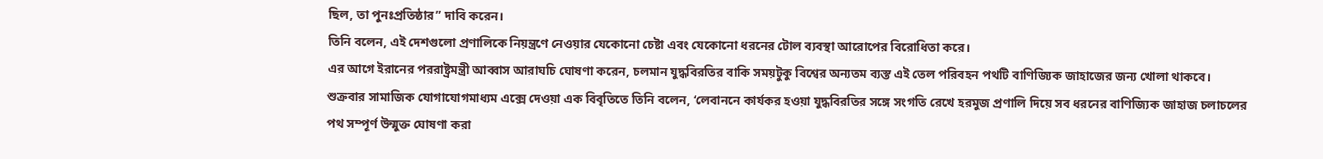ছিল, তা পুনঃপ্রতিষ্ঠার” দাবি করেন।
তিনি বলেন, এই দেশগুলো প্রণালিকে নিয়ন্ত্রণে নেওয়ার যেকোনো চেষ্টা এবং যেকোনো ধরনের টোল ব্যবস্থা আরোপের বিরোধিতা করে।
এর আগে ইরানের পররাষ্ট্রমন্ত্রী আব্বাস আরাঘচি ঘোষণা করেন, চলমান যুদ্ধবিরতির বাকি সময়টুকু বিশ্বের অন্যতম ব্যস্ত এই তেল পরিবহন পথটি বাণিজ্যিক জাহাজের জন্য খোলা থাকবে।
শুক্রবার সামাজিক যোগাযোগমাধ্যম এক্সে দেওয়া এক বিবৃতিতে তিনি বলেন, ‘লেবাননে কার্যকর হওয়া যুদ্ধবিরতির সঙ্গে সংগতি রেখে হরমুজ প্রণালি দিয়ে সব ধরনের বাণিজ্যিক জাহাজ চলাচলের পথ সম্পূর্ণ উন্মুক্ত ঘোষণা করা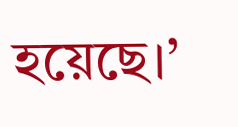হয়েছে।’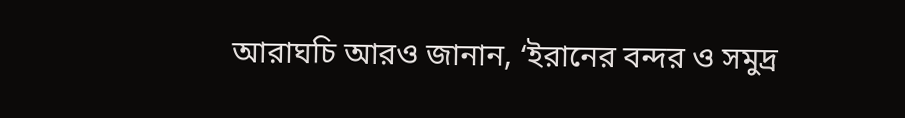আরাঘচি আরও জানান, ‘ইরানের বন্দর ও সমুদ্র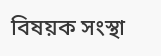বিষয়ক সংস্থা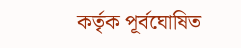কর্তৃক পূর্বঘোষিত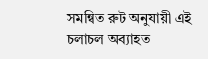সমন্বিত রুট অনুযায়ী এই চলাচল অব্যাহত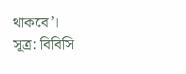থাকবে’।
সূত্র: বিবিসি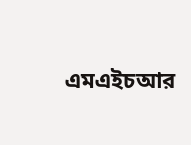এমএইচআর